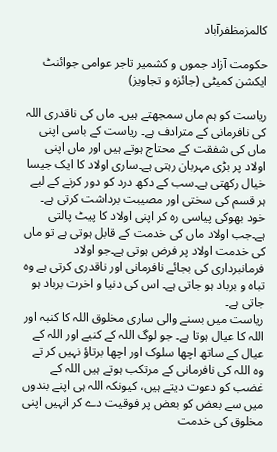کالمزمظفرآباد

حکومت آزاد جموں و کشمیر تاجر عوامی جوائنٹ ایکشن کمیٹی (جائزہ و تجاویز)

ریاست کو ہم ماں سمجھتے ہیں۔ ماں کی ناقدری اللہ کی نافرمانی کے مترادف ہے۔ ریاست کے باسی اپنی ماں کی شفقت کے محتاج ہوتے ہیں اور ماں اپنی اولاد پر بڑی مہربان رہتی ہے۔ساری اولاد کا ایک جیسا خیال رکھتی ہے۔سب کے دکھ درد کو دور کرنے کے لیے ہر قسم کی سختی اور مصیبت برداشت کرتی ہے۔ خود بھوکی پیاسی رہ کر اپنی اولاد کا پیٹ پالتی ہے۔جب اولاد ماں کی خدمت کے قابل ہوتی ہے تو ماں کی خدمت اولاد پر فرض ہوتی ہے۔جو اولاد فرمانبرداری کی بجائے نافرمانی اور ناقدری کرتی ہے وہ تباہ و برباد ہو جاتی ہے۔ اس کی دنیا و اخرت برباد ہو جاتی ہے۔
ریاست میں بسنے والی ساری مخلوق اللہ کا کنبہ اور اللہ کا عیال ہوتا ہے۔ جو لوگ اللہ کے کنبے اور اللہ کے عیال کے ساتھ اچھا سلوک اور اچھا برتاؤ نہیں کر تے وہ اللہ کی نافرمانی کے مرتکب ہوتے ہیں اللہ کے غضب کو دعوت دیتے ہیں، کیونکہ اللہ ہی اپنے بندوں میں سے بعض کو بعض پر فوقیت دے کر انہیں اپنی مخلوق کی خدمت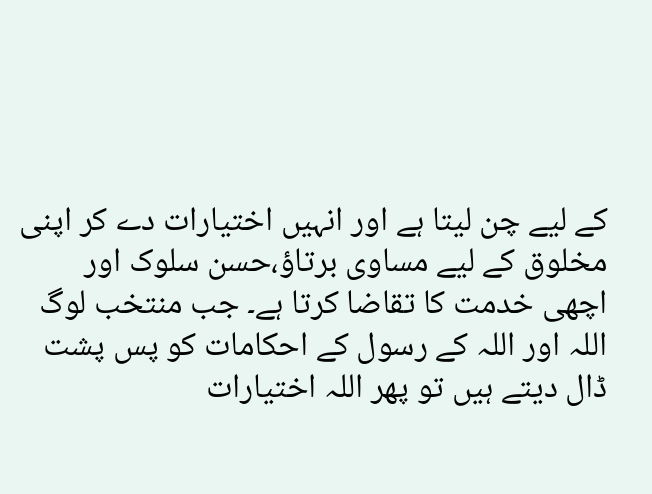کے لیے چن لیتا ہے اور انہیں اختیارات دے کر اپنی مخلوق کے لیے مساوی برتاؤ،حسن سلوک اور اچھی خدمت کا تقاضا کرتا ہے۔ جب منتخب لوگ اللہ اور اللہ کے رسول کے احکامات کو پس پشت ڈال دیتے ہیں تو پھر اللہ اختیارات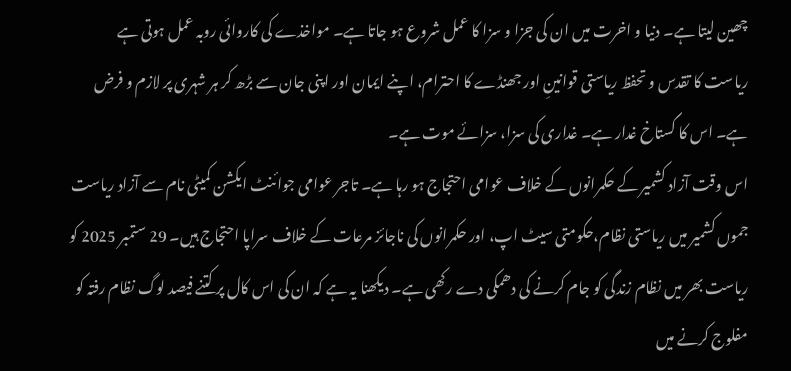چھین لیتا ہے۔ دنیا و اخرت میں ان کی جزا و سزا کا عمل شروع ہو جاتا ہے۔ مواخذے کی کاروائی روبہ عمل ہوتی ہے
ریاست کا تقدس و تحفظ ریاستی قوانینِ اور جھنڈے کا احترام، اپنے ایمان اور اپنی جان سے بڑھ کر ہر شہری پر لازم و فرض ہے۔ اس کا گستاخ غدار ہے۔ غداری کی سزا، سزائے موت ہے۔
اس وقت آزاد کشمیر کے حکمرانوں کے خلاف عوامی احتجاج ہو رہا ہے۔ تاجر عوامی جوائنٹ ایکشن کمیٹی نام سے آزاد ریاست جموں کشمیر میں ریاستی نظام،حکومتی سیٹ اپ، اور حکمرانوں کی ناجائز مرعات کے خلاف سراپا احتجاج ہیں۔ 29 ستمبر 2025 کو ریاست بھر میں نظام زندگی کو جام کرنے کی دھمکی دے رکھی ہے۔ دیکھنا یہ ہے کہ ان کی اس کال پر کتنے فیصد لوگ نظام رفتہ کو مفلوج کرنے میں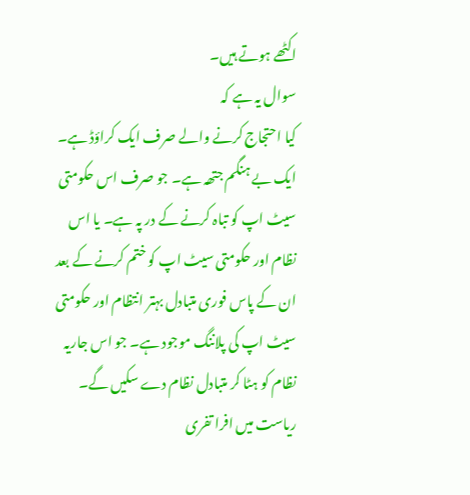اکٹھے ہوتے ہیں۔
سوال یہ ہے کہ
کیا احتجاج کرنے والے صرف ایک کراؤڈ ہے۔ ایک بے ہنگم جتھہ ہے۔ جو صرف اس حکومتی سیٹ اپ کو تباہ کرنے کے در پہ ہے۔ یا اس نظام اور حکومتی سیٹ اپ کو ختم کرنے کے بعد ان کے پاس فوری متبادل بہتر انتظام اور حکومتی سیٹ اپ کی پلاننگ موجود ہے۔ جو اس جاریہ نظام کو ہٹا کر متبادل نظام دے سکیں گے۔ ریاست میں افرا تفری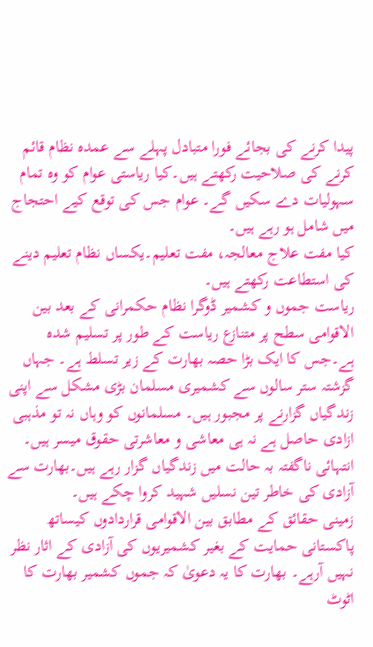پیدا کرنے کی بجائے فورا متبادل پہلے سے عمدہ نظام قائم کرنے کی صلاحیت رکھتے ہیں۔کیا ریاستی عوام کو وہ تمام سہولیات دے سکیں گے۔ عوام جس کی توقع کیے احتجاج میں شامل ہو رہے ہیں۔
کیا مفت علاج معالجہ، مفت تعلیم۔یکساں نظام تعلیم دینے کی استطاعت رکھتے ہیں۔
ریاست جموں و کشمیر ڈوگرا نظام حکمرانی کے بعد بین الاقوامی سطح پر متنازع ریاست کے طور پر تسلیم شدہ ہے۔جس کا ایک بڑا حصہ بھارت کے زیر تسلط ہے۔ جہاں گزشتہ ستر سالوں سے کشمیری مسلمان بڑی مشکل سے اپنی زندگیاں گزارنے پر مجبور ہیں۔ مسلمانوں کو وہاں نہ تو مذہبی ازادی حاصل ہے نہ ہی معاشی و معاشرتی حقوق میسر ہیں۔ انتہائی ناگفتہ بہ حالت میں زندگیاں گزار رہے ہیں۔بھارت سے آزادی کی خاطر تین نسلیں شہید کروا چکے ہیں۔
زمینی حقائق کے مطابق بین الاقوامی قراردادوں کیساتھ پاکستانی حمایت کے بغیر کشمیریوں کی آزادی کے اثار نظر نہیں آرہے۔ بھارت کا یہ دعویٰ کہ جموں کشمیر بھارت کا اٹوٹ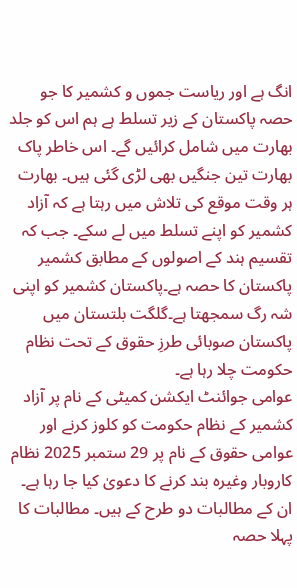انگ ہے اور ریاست جموں و کشمیر کا جو حصہ پاکستان کے زیر تسلط ہے ہم اس کو جلد بھارت میں شامل کرائیں گے۔ اس خاطر پاک بھارت تین جنگیں بھی لڑی گئی ہیں۔ بھارت ہر وقت موقع کی تلاش میں رہتا ہے کہ آزاد کشمیر کو اپنے تسلط میں لے سکے۔ جب کہ تقسیم ہند کے اصولوں کے مطابق کشمیر پاکستان کا حصہ ہے۔پاکستان کشمیر کو اپنی شہ رگ سمجھتا ہے۔گلگت بلتستان میں پاکستان صوبائی طرزِ حقوق کے تحت نظام حکومت چلا رہا ہے۔
عوامی جوائنٹ ایکشن کمیٹی کے نام پر آزاد کشمیر کے نظام حکومت کو کلوز کرنے اور عوامی حقوق کے نام پر 29 ستمبر 2025 نظام کاروبار وغیرہ بند کرنے کا دعویٰ کیا جا رہا ہے۔
ان کے مطالبات دو طرح کے ہیں۔ مطالبات کا پہلا حصہ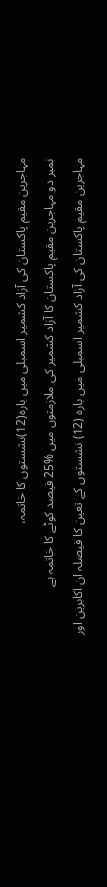مہاجرین مقیم پاکستان کی آزاد کشمیر اسمبلی میں بارہ(12)نشستوں کا خاتمہ،
نمبر دو مہاجرین مقیم پاکستان کا آزاد کشمیر کی ملازمتوں میں %25 فیصد کوٹے کا خاتمہ ہے
مہاجرین مقیم پاکستان کی آزاد کشمیر اسمبلی میں بارہ (12) نشستوں کے تعین کا فیصلہ ان اکابرین اور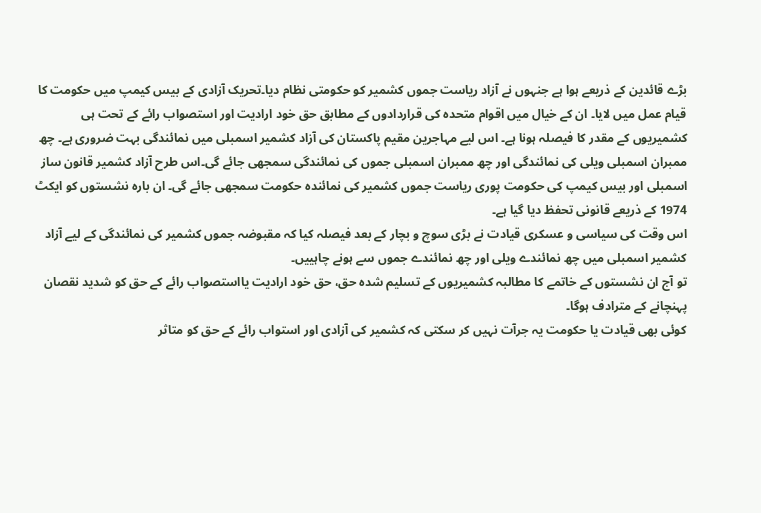بڑے قائدین کے ذریعے ہوا ہے جنہوں نے آزاد ریاست جموں کشمیر کو حکومتی نظام دیا۔تحریک آزادی کے بیس کیمپ میں حکومت کا قیام عمل میں لایا۔ ان کے خیال میں اقوام متحدہ کی قراردادوں کے مطابق حق خود ارادیت اور استصواب رائے کے تحت ہی کشمیریوں کے مقدر کا فیصلہ ہونا ہے۔ اس لیے مہاجرین مقیم پاکستان کی آزاد کشمیر اسمبلی میں نمائندگی بہت ضروری ہے۔ چھ ممبران اسمبلی ویلی کی نمائندگی اور چھ ممبران اسمبلی جموں کی نمائندگی سمجھی جائے گی۔اس طرح آزاد کشمیر قانون ساز اسمبلی اور بیس کیمپ کی حکومت پوری ریاست جموں کشمیر کی نمائندہ حکومت سمجھی جائے گی۔ ان بارہ نشستوں کو ایکٹ 1974 کے ذریعے قانونی تحفظ دیا گیا ہے۔
اس وقت کی سیاسی و عسکری قیادت نے بڑی سوچ و بچار کے بعد فیصلہ کیا کہ مقبوضہ جموں کشمیر کی نمائندگی کے لیے آزاد کشمیر اسمبلی میں چھ نمائندے ویلی اور چھ نمائندے جموں سے ہونے چاہییں۔
تو آج ان نشستوں کے خاتمے کا مطالبہ کشمیریوں کے تسلیم شدہ حق، حق خود ارادیت یااستصواب رائے کے حق کو شدید نقصان پہنچانے کے مترادف ہوگا۔
کوئی بھی قیادت یا حکومت یہ جرآت نہیں کر سکتی کہ کشمیر کی آزادی اور استواب رائے کے حق کو متاثر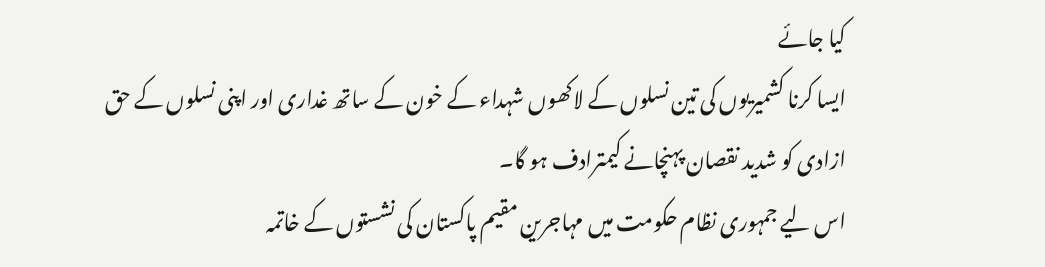کیا جائے
ایسا کرنا کشمیریوں کی تین نسلوں کے لاکھوں شہداء کے خون کے ساتھ غداری اور اپنی نسلوں کے حق ازادی کو شدید نقصان پہنچانے کیمترادف ہو گا۔
اس لیے جمہوری نظام حکومت میں مہاجرین مقیم پاکستان کی نشستوں کے خاتمہ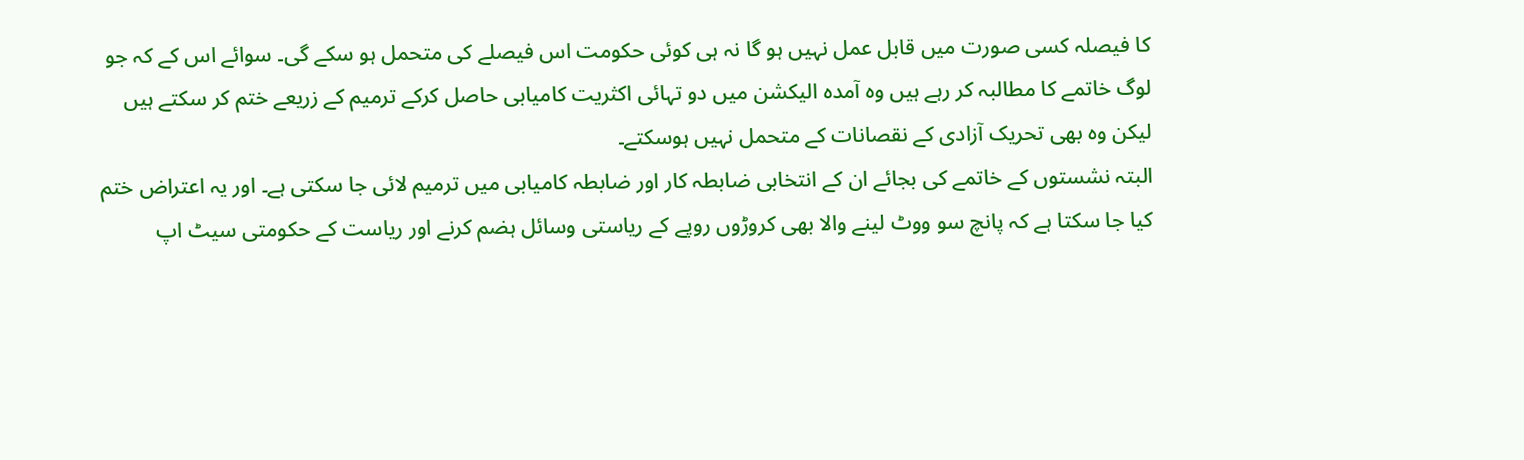کا فیصلہ کسی صورت میں قابل عمل نہیں ہو گا نہ ہی کوئی حکومت اس فیصلے کی متحمل ہو سکے گی۔ سوائے اس کے کہ جو لوگ خاتمے کا مطالبہ کر رہے ہیں وہ آمدہ الیکشن میں دو تہائی اکثریت کامیابی حاصل کرکے ترمیم کے زریعے ختم کر سکتے ہیں لیکن وہ بھی تحریک آزادی کے نقصانات کے متحمل نہیں ہوسکتے۔
البتہ نشستوں کے خاتمے کی بجائے ان کے انتخابی ضابطہ کار اور ضابطہ کامیابی میں ترمیم لائی جا سکتی ہے۔ اور یہ اعتراض ختم کیا جا سکتا ہے کہ پانچ سو ووٹ لینے والا بھی کروڑوں روپے کے ریاستی وسائل ہضم کرنے اور ریاست کے حکومتی سیٹ اپ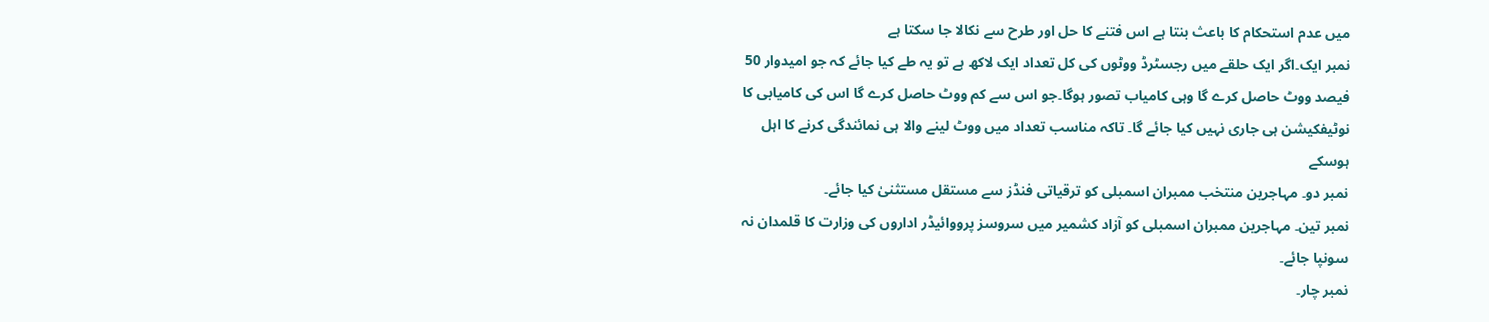میں عدم استحکام کا باعث بنتا ہے اس فتنے کا حل اور طرح سے نکالا جا سکتا ہے
نمبر ایک۔اگر ایک حلقے میں رجسٹرڈ ووٹوں کی کل تعداد ایک لاکھ ہے تو یہ طے کیا جائے کہ جو امیدوار 50 فیصد ووٹ حاصل کرے گا وہی کامیاب تصور ہوگا۔جو اس سے کم ووٹ حاصل کرے گا اس کی کامیابی کا نوٹیفکیشن ہی جاری نہیں کیا جائے گا۔ تاکہ مناسب تعداد میں ووٹ لینے والا ہی نمائندگی کرنے کا اہل ہوسکے
نمبر دو۔ مہاجرین منتخب ممبران اسمبلی کو ترقیاتی فنڈز سے مستقل مستثنیٰ کیا جائے۔
نمبر تین۔ مہاجرین ممبران اسمبلی کو آزاد کشمیر میں سروسز پرووائیڈر اداروں کی وزارت کا قلمدان نہ سونپا جائے۔
نمبر چار۔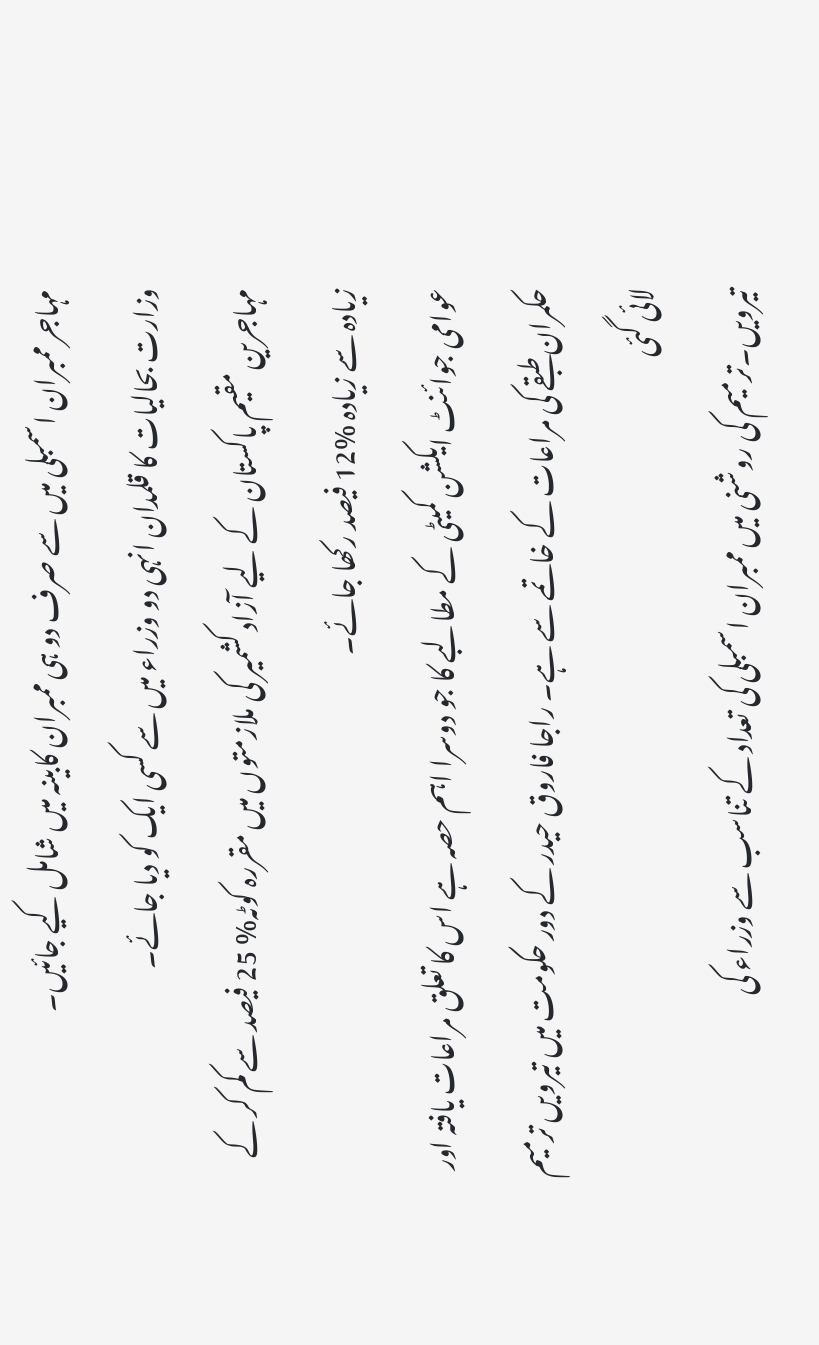مہاجر ممبران اسمبلی میں سے صرف دو ہی ممبران کابینہ میں شامل کیے جائیں۔
وزارت بحالیات کا قلمدان انہی دو وزراء میں سے کسی ایک کو دیا جائے۔
مہاجرین مقیم پاکستان کے لیے آزاد کشمیر کی ملازمتوں میں مقررہ کوٹہ% 25 فیصد سے کم کر کے زیادہ سے زیادہ %12 فیصد رکھا جائے۔
عوامی جوائنٹ ایکشن کمیٹی کے مطالبے کا جو دوسرا اہم حصہ ہے اس کا تعلق مراعات یافتہ اور حکمران طبقے کی مراعات کے خاتمے سے ہے۔ راجا فاروق حیدر کے دور حکومت میں تیرویں ترمیم لائی گئی
تیرویں۔ترمیم کی روشنی میں ممبران اسمبلی کی تعداد کے تناسب سے وزراء کی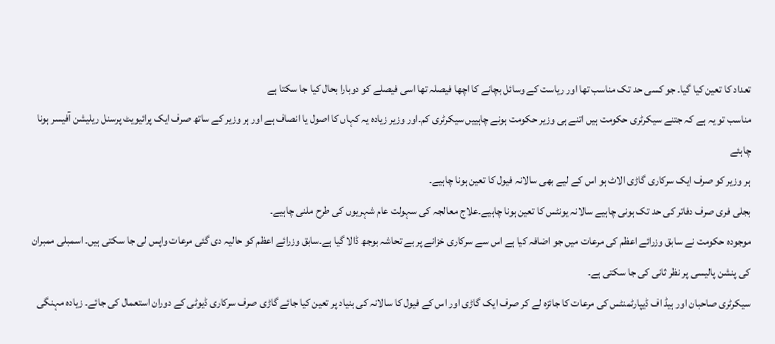تعداد کا تعین کیا گیا۔ جو کسی حد تک مناسب تھا اور ریاست کے وسائل بچانے کا اچھا فیصلہ تھا اسی فیصلے کو دوبارا بحال کیا جا سکتا ہے
مناسب تو یہ ہے کہ جتنے سیکرٹری حکومت ہیں اتنے ہی وزیر حکومت ہونے چاہییں سیکرٹری کم۔اور وزیر زیادہ یہ کہاں کا اصول یا انصاف ہے اور ہر وزیر کے ساتھ صرف ایک پرائیویٹ پرسنل ریلیشن آفیسر ہونا چاہئے
ہر وزیر کو صرف ایک سرکاری گاڑی الاٹ ہو اس کے لیے بھی سالانہ فیول کا تعین ہونا چاہیے۔
بجلی فری صرف دفاتر کی حد تک ہونی چاہیے سالانہ یونٹس کا تعین ہونا چاہیے۔علاج معالجہ کی سہولت عام شہریوں کی طرح ملنی چاہیے۔
موجودہ حکومت نے سابق وزرائے اعظم کی مرعات میں جو اضافہ کیا ہے اس سے سرکاری خزانے پر بے تحاشہ بوجھ ڈالا گیا ہے۔سابق وزرائے اعظم کو حالیہ دی گئی مرعات واپس لی جا سکتی ہیں۔ اسمبلی ممبران کی پنشن پالیسی پر نظر ثانی کی جا سکتی ہے۔
سیکرٹری صاحبان اور ہیڈ اف ڈیپارٹمنٹس کی مرعات کا جائزہ لے کر صرف ایک گاڑی اور اس کے فیول کا سالانہ کی بنیاد پر تعین کیا جائے گاڑی صرف سرکاری ڈیوٹی کے دوران استعمال کی جائے۔ زیادہ مہنگی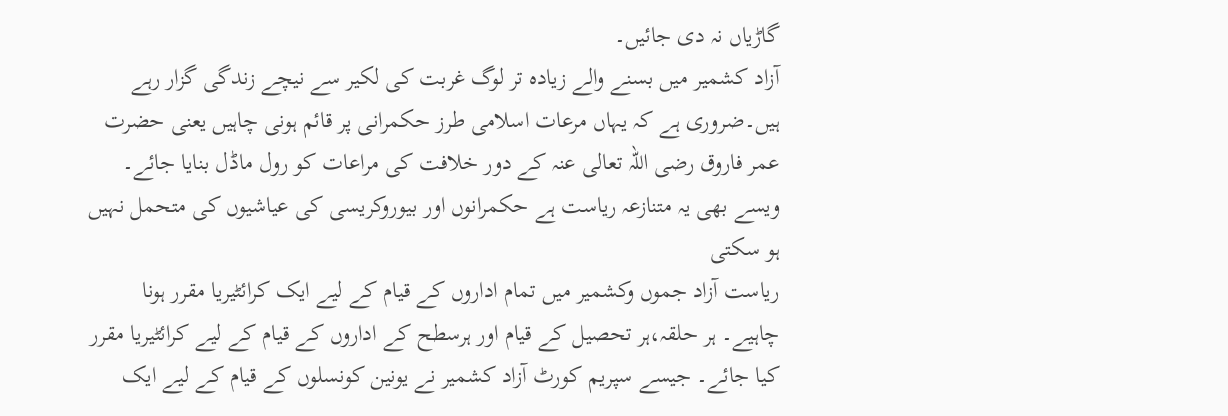گاڑیاں نہ دی جائیں۔
آزاد کشمیر میں بسنے والے زیادہ تر لوگ غربت کی لکیر سے نیچے زندگی گزار رہے ہیں۔ضروری ہے کہ یہاں مرعات اسلامی طرز حکمرانی پر قائم ہونی چاہیں یعنی حضرت عمر فاروق رضی اللہ تعالی عنہ کے دور خلافت کی مراعات کو رول ماڈل بنایا جائے۔ ویسے بھی یہ متنازعہ ریاست ہے حکمرانوں اور بیوروکریسی کی عیاشیوں کی متحمل نہیں ہو سکتی
ریاست آزاد جموں وکشمیر میں تمام اداروں کے قیام کے لیے ایک کرائٹیریا مقرر ہونا چاہیے۔ ہر حلقہ،ہر تحصیل کے قیام اور ہرسطح کے اداروں کے قیام کے لیے کرائٹیریا مقرر کیا جائے۔ جیسے سپریم کورٹ آزاد کشمیر نے یونین کونسلوں کے قیام کے لیے ایک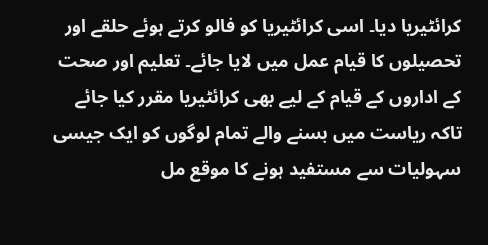کرائٹیریا دیا۔ اسی کرائٹیریا کو فالو کرتے ہوئے حلقے اور تحصیلوں کا قیام عمل میں لایا جائے۔ تعلیم اور صحت کے اداروں کے قیام کے لیے بھی کرائٹیریا مقرر کیا جائے تاکہ ریاست میں بسنے والے تمام لوگوں کو ایک جیسی سہولیات سے مستفید ہونے کا موقع مل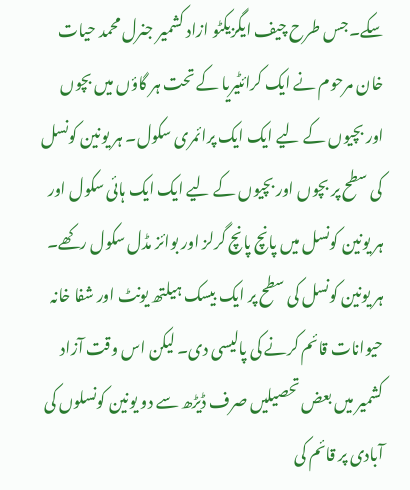سکے۔جس طرح چیف ایگزیکٹو ازاد کشمیر جنرل محمد حیات خان مرحوم نے ایک کرائٹیریا کے تحت ہر گاؤں میں بچوں اور بچیوں کے لیے ایک ایک پرائمری سکول۔ ہر یونین کونسل کی سطح پر بچوں اور بچیوں کے لیے ایک ایک ہائی سکول اور ہر یونین کونسل میں پانچ پانچ گرلز اور بوائز مڈل سکول رکھے۔ ہر یونین کونسل کی سطح پر ایک بیسک ہیلتھ یونٹ اور شفا خانہ حیوانات قائم کرنے کی پالیسی دی۔ لیکن اس وقت آزاد کشمیر میں بعض تحصیلیں صرف ڈیڑھ سے دو یونین کونسلوں کی آبادی پر قائم کی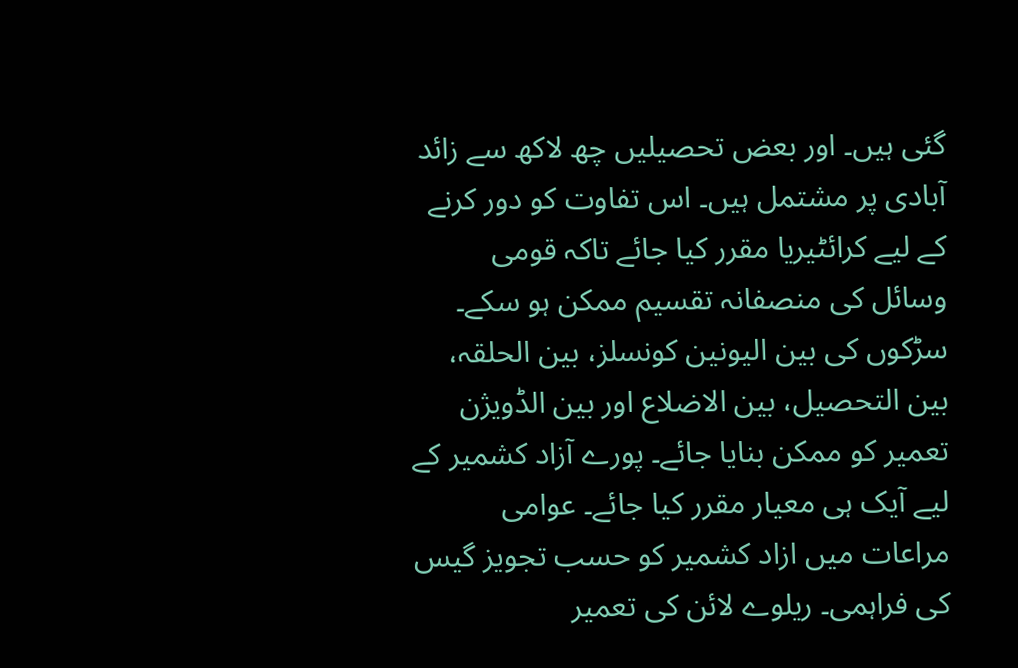گئی ہیں۔ اور بعض تحصیلیں چھ لاکھ سے زائد آبادی پر مشتمل ہیں۔ اس تفاوت کو دور کرنے کے لیے کرائٹیریا مقرر کیا جائے تاکہ قومی وسائل کی منصفانہ تقسیم ممکن ہو سکے۔
سڑکوں کی بین الیونین کونسلز، بین الحلقہ، بین التحصیل، بین الاضلاع اور بین الڈویژن تعمیر کو ممکن بنایا جائے۔ پورے آزاد کشمیر کے لیے آیک ہی معیار مقرر کیا جائے۔ عوامی مراعات میں ازاد کشمیر کو حسب تجویز گیس کی فراہمی۔ ریلوے لائن کی تعمیر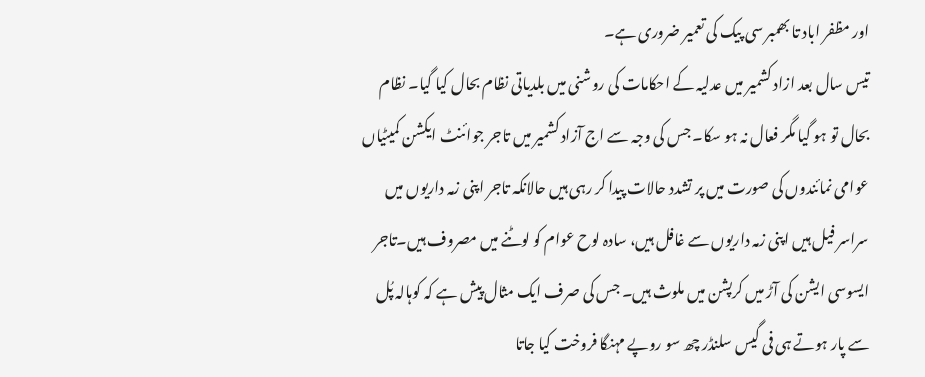اور مظفر اباد تا بھمبر سی پیک کی تعمیر ضروری ہے۔
تیس سال بعد ازاد کشمیر میں عدلیہ کے احکامات کی روشنی میں بلدیاتی نظام بحال کیا گیا۔ نظام بحال تو ہو گیا مگر فعال نہ ہو سکا۔ جس کی وجہ سے اج آزاد کشمیر میں تاجر جوائنٹ ایکشن کمیٹیاں عوامی نمائندوں کی صورت میں پر تشدد حالات پیدا کر رہی ہیں حالانکہ تاجر اپنی زمہ داریوں میں سراسر فیل ہیں اپنی زمہ داریوں سے غافل ہیں، سادہ لوح عوام کو لوٹنے میں مصروف ہیں۔تاجر ایسوسی ایشن کی آڑ میں کرپشن میں ملوث ہیں۔ جس کی صرف ایک مثال پیش ہے کہ کوہالہ پُل سے پار ہوتے ہی فی گیس سلنڈر چھ سو روپے مہنگا فروخت کیا جاتا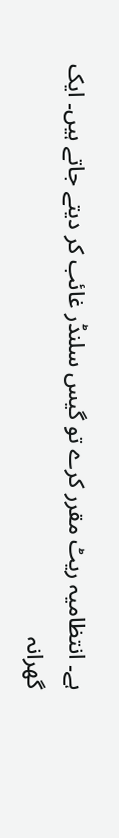ہے۔ انتظامیہ ریٹ مقرر کرے تو گیس سلنڈر غائب کر دیتے جاتے ہیں۔ ایک گھرانہ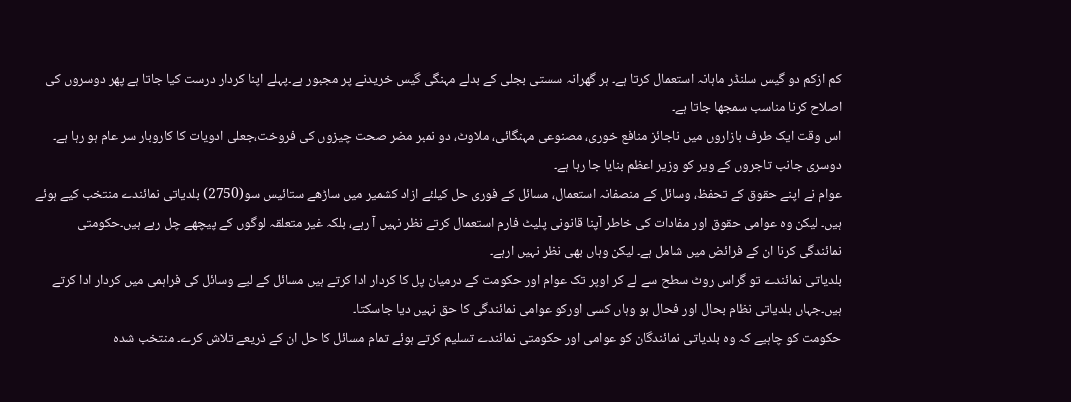کم ازکم دو گیس سلنڈر ماہانہ استعمال کرتا ہے۔ ہر گھرانہ سستی بجلی کے بدلے مہنگی گیس خریدنے پر مجبور ہے۔پہلے اپنا کردار درست کیا جاتا ہے پھر دوسروں کی اصلاح کرنا مناسب سمجھا جاتا ہے۔
اس وقت ایک طرف بازاروں میں ناجائز منافع خوری، مصنوعی مہنگائی، ملاوٹ، دو نمبر مضر صحت چیزوں کی فروخت،جعلی ادویات کا کاروبار سر عام ہو رہا ہے۔ دوسری جانب تاجروں کے ویر کو وزیر اعظم بنایا جا رہا ہے۔
عوام نے اپنے حقوق کے تحفظ، وسائل کے منصفانہ استعمال، مسائل کے فوری حل کیلئے ازاد کشمیر میں ساڑھے ستائیس سو(2750) بلدیاتی نمائندے منتخب کیے ہوئے ہیں۔ لیکن وہ عوامی حقوق اور مفادات کی خاطر آپنا قانونی پلیٹ فارم استعمال کرتے نظر نہیں آ رہے، بلکہ غیر متعلقہ لوگوں کے پیچھے چل رہے ہیں۔حکومتی نمائندگی کرنا ان کے فرائض میں شامل ہے۔ لیکن وہاں بھی نظر نہیں ارہے۔
بلدیاتی نمائندے تو گراس روٹ سطح سے لے کر اوپر تک عوام اور حکومت کے درمیان پل کا کردار ادا کرتے ہیں مسائل کے لیے وسائل کی فراہمی میں کردار ادا کرتے ہیں۔جہاں بلدیاتی نظام بحال اور فحال ہو وہاں کسی اورکو عوامی نمائندگی کا حق نہیں دیا جاسکتا۔
حکومت کو چاہیے کہ وہ بلدیاتی نمائندگان کو عوامی اور حکومتی نمائندے تسلیم کرتے ہوئے تمام مسائل کا حل ان کے ذریعے تلاش کرے۔ منتخب شدہ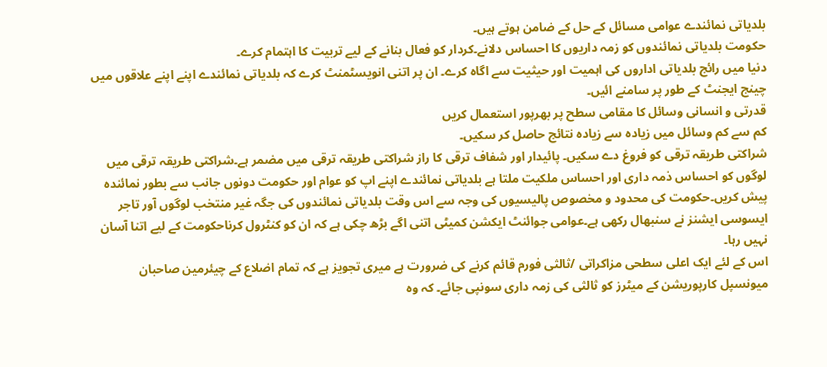بلدیاتی نمائندے عوامی مسائل کے حل کے ضامن ہوتے ہیں۔
حکومت بلدیاتی نمائندوں کو زمہ داریوں کا احساس دلانے۔کردار کو فعال بنانے کے لیے تربیت کا اہتمام کرے۔
دنیا میں رائج بلدیاتی اداروں کی اہمیت اور حیثیت سے اگاہ کرے۔ ان پر اتنی انویسٹمنٹ کرے کہ بلدیاتی نمائندے اپنے اپنے علاقوں میں چینج ایجنٹ کے طور پر سامنے ائیں۔
قدرتی و انسانی وسائل کا مقامی سطح پر بھرپور استعمال کریں
کم سے کم وسائل میں زیادہ سے زیادہ نتائج حاصل کر سکیں۔
شراکتی طریقہ ترقی کو فروغ دے سکیں۔ پائیدار اور شفاف ترقی کا راز شراکتی طریقہ ترقی میں مضمر ہے۔شراکتی طریقہ ترقی میں لوگوں کو احساس ذمہ داری اور احساس ملکیت ملتا ہے بلدیاتی نمائندے اپنے اپ کو عوام اور حکومت دونوں جانب سے بطور نمائندہ پیش کریں۔حکومت کی محدود و مخصوص پالیسیوں کی وجہ سے اس وقت بلدیاتی نمائندوں کی جگہ غیر منتخب لوگوں آور تاجر ایسوسی ایشنز نے سنبھال رکھی ہے۔عوامی جوائنٹ ایکشن کمیٹی اتنی اگے بڑھ چکی ہے کہ ان کو کنٹرول کرناحکومت کے لیے اتنا آسان نہیں رہا۔
اس کے لئے ایک اعلی سطحی مزاکراتی /ثالثی فورم قائم کرنے کی ضرورت ہے میری تجویز ہے کہ تمام اضلاع کے چیئرمین صاحبان میونسپل کارپوریشن کے میٹرز کو ثالثی کی زمہ داری سونپی جائے۔ کہ وہ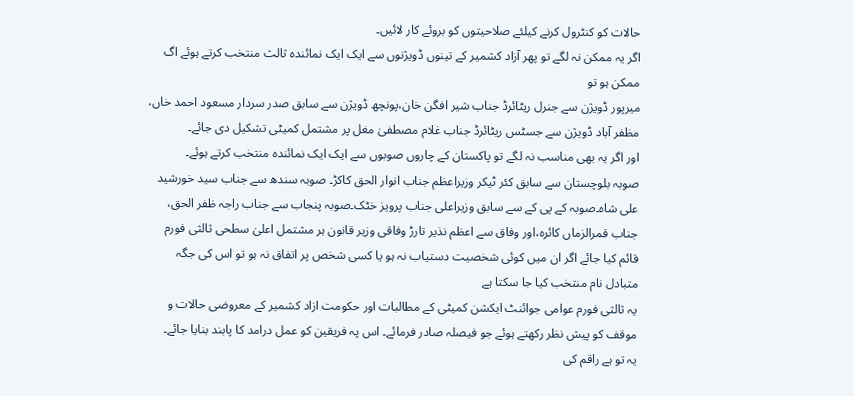حالات کو کنٹرول کرنے کیلئے صلاحیتوں کو بروئے کار لائیں۔
اگر یہ ممکن نہ لگے تو پھر آزاد کشمیر کے تینوں ڈویژنوں سے ایک ایک نمائندہ ثالث منتخب کرتے ہوئے اگ ممکن ہو تو
میرپور ڈویژن سے جنرل ریٹائرڈ جناب شیر افگن خان،پونچھ ڈویژن سے سابق صدر سردار مسعود احمد خاں، مظفر آباد ڈویژن سے جسٹس ریٹائرڈ جناب غلام مصطفیٰ مغل پر مشتمل کمیٹی تشکیل دی جائے۔
اور اگر یہ بھی مناسب نہ لگے تو پاکستان کے چاروں صوبوں سے ایک ایک نمائندہ منتخب کرتے ہوئے۔
صوبہ بلوچستان سے سابق کئر ٹیکر وزیراعظم جناب انوار الحق کاکڑ۔ صوبہ سندھ سے جناب سید خورشید علی شاہ۔صوبہ کے پی کے سے سابق وزیراعلی جناب پرویز خٹک۔صوبہ پنجاب سے جناب راجہ ظفر الحق، جناب قمرالزماں کائرہ،اور وفاق سے اعظم نذیر تارڑ وفاقی وزیر قانون ہر مشتمل اعلیٰ سطحی ثالثی فورم قائم کیا جائے اگر ان میں کوئی شخصیت دستیاب نہ ہو یا کسی شخص پر اتفاق نہ ہو تو اس کی جگہ متبادل نام منتخب کیا جا سکتا ہے
یہ ثالثی فورم عوامی جوائنٹ ایکشن کمیٹی کے مطالبات اور حکومت ازاد کشمیر کے معروضی حالات و موقف کو پیش نظر رکھتے ہوئے جو فیصلہ صادر فرمائے۔ اس پہ فریقین کو عمل درامد کا پابند بنایا جائے۔
یہ تو ہے راقم کی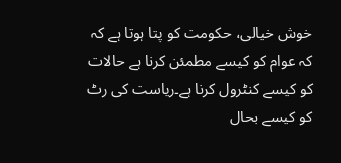خوش خیالی، حکومت کو پتا ہوتا ہے کہ کہ عوام کو کیسے مطمئن کرنا ہے حالات کو کیسے کنٹرول کرنا ہے۔ریاست کی رٹ کو کیسے بحال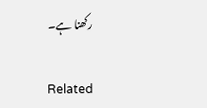رکھنا ہے۔

Related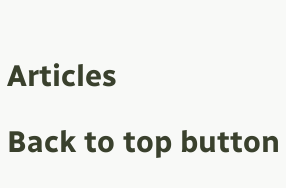Articles

Back to top button